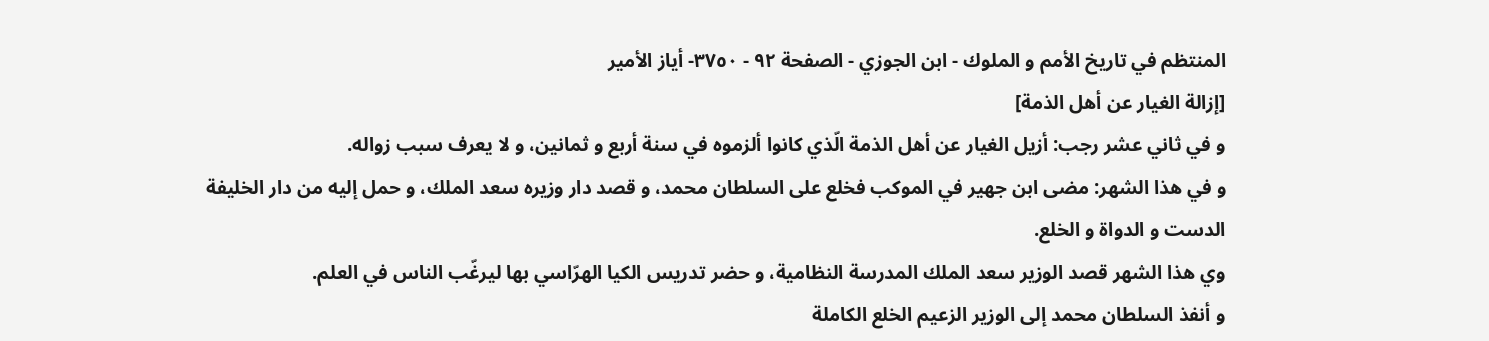المنتظم في تاريخ الأمم و الملوك - ابن الجوزي - الصفحة ٩٢ - ٣٧٥٠- أياز الأمير
[إزالة الغيار عن أهل الذمة]
و في ثاني عشر رجب: أزيل الغيار عن أهل الذمة الّذي كانوا ألزموه في سنة أربع و ثمانين، و لا يعرف سبب زواله.
و في هذا الشهر: مضى ابن جهير في الموكب فخلع على السلطان محمد، و قصد دار وزيره سعد الملك، و حمل إليه من دار الخليفة الدست و الدواة و الخلع.
وي هذا الشهر قصد الوزير سعد الملك المدرسة النظامية، و حضر تدريس الكيا الهرّاسي بها ليرغّب الناس في العلم.
و أنفذ السلطان محمد إلى الوزير الزعيم الخلع الكاملة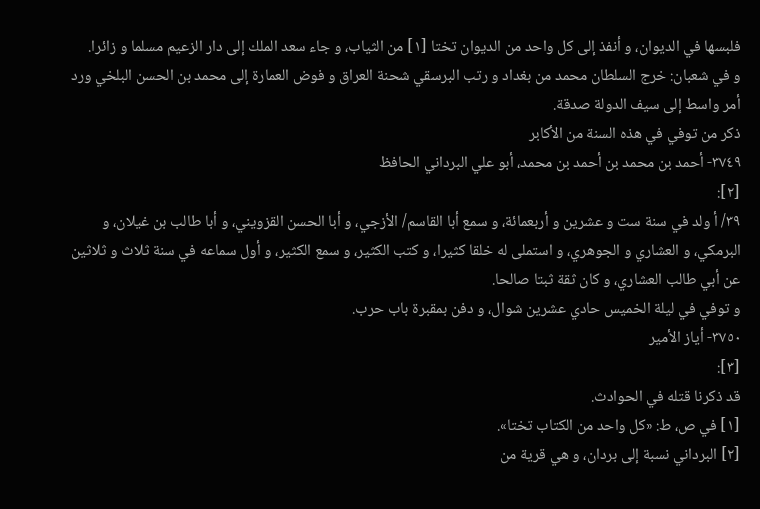فلبسها في الديوان، و أنفذ إلى كل واحد من الديوان تختا [١] من الثياب، و جاء سعد الملك إلى دار الزعيم مسلما و زائرا.
و في شعبان: خرج السلطان محمد من بغداد و رتب البرسقي شحنة العراق و فوض العمارة إلى محمد بن الحسن البلخي ورد أمر واسط إلى سيف الدولة صدقة.
ذكر من توفي في هذه السنة من الأكابر
٣٧٤٩- أحمد بن محمد بن أحمد بن محمد، أبو علي البرداني الحافظ
[٢]:
٣٩/ أ ولد في سنة ست و عشرين و أربعمائة، و سمع أبا القاسم/ الأزجي، و أبا الحسن القزويني، و أبا طالب بن غيلان، و البرمكي، و العشاري و الجوهري، و استملى له خلقا كثيرا، و كتب الكثير، و سمع الكثير، و أول سماعه في سنة ثلاث و ثلاثين عن أبي طالب العشاري، و كان ثقة ثبتا صالحا.
و توفي في ليلة الخميس حادي عشرين شوال، و دفن بمقبرة باب حرب.
٣٧٥٠- أياز الأمير
[٣]:
قد ذكرنا قتله في الحوادث.
[١] في ص، ط: «كل واحد من الكتاب تختا».
[٢] البرداني نسبة إلى بردان، و هي قرية من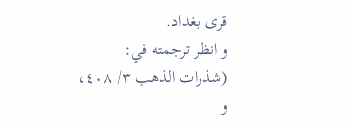قرى بغداد.
و انظر ترجمته في: (شذرات الذهب ٣/ ٤٠٨، و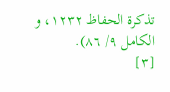تذكرة الحفاظ ١٢٣٢، و الكامل ٩/ ٨٦).
[٣]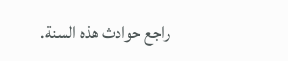راجع حوادث هذه السنة.